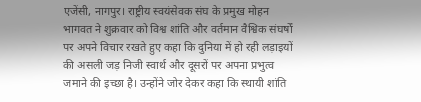एजेंसी, नागपुर। राष्ट्रीय स्वयंसेवक संघ के प्रमुख मोहन भागवत ने शुक्रवार को विश्व शांति और वर्तमान वैश्विक संघर्षों पर अपने विचार रखते हुए कहा कि दुनिया में हो रही लड़ाइयों की असली जड़ निजी स्वार्थ और दूसरों पर अपना प्रभुत्व जमाने की इच्छा है। उन्होंने जोर देकर कहा कि स्थायी शांति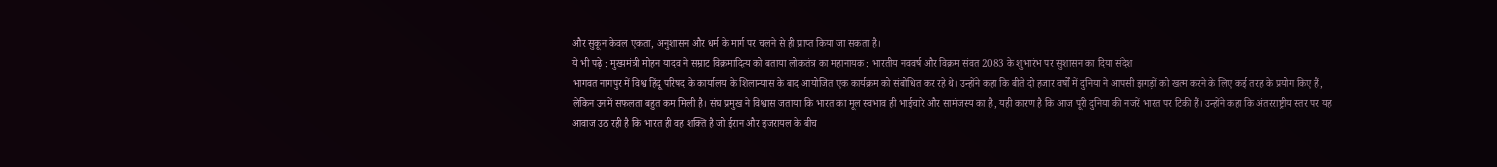और सुकून केवल एकता, अनुशासन और धर्म के मार्ग पर चलने से ही प्राप्त किया जा सकता है।
ये भी पढ़े : मुख्यमंत्री मोहन यादव ने सम्राट विक्रमादित्य को बताया लोकतंत्र का महानायक : भारतीय नववर्ष और विक्रम संवत 2083 के शुभारंभ पर सुशासन का दिया संदेश
भागवत नागपुर में विश्व हिंदू परिषद के कार्यालय के शिलान्यास के बाद आयोजित एक कार्यक्रम को संबोधित कर रहे थे। उन्होंने कहा कि बीते दो हजार वर्षों में दुनिया ने आपसी झगड़ों को खत्म करने के लिए कई तरह के प्रयोग किए हैं, लेकिन उनमें सफलता बहुत कम मिली है। संघ प्रमुख ने विश्वास जताया कि भारत का मूल स्वभाव ही भाईचारे और सामंजस्य का है, यही कारण है कि आज पूरी दुनिया की नजरें भारत पर टिकी हैं। उन्होंने कहा कि अंतरराष्ट्रीय स्तर पर यह आवाज उठ रही है कि भारत ही वह शक्ति है जो ईरान और इजरायल के बीच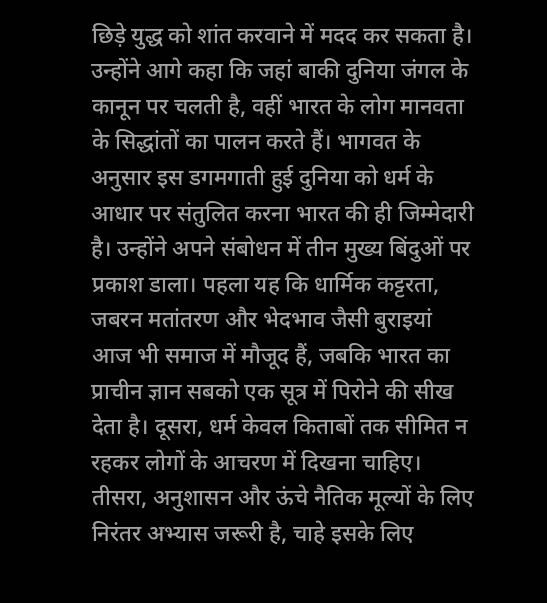छिड़े युद्ध को शांत करवाने में मदद कर सकता है।
उन्होंने आगे कहा कि जहां बाकी दुनिया जंगल के कानून पर चलती है, वहीं भारत के लोग मानवता के सिद्धांतों का पालन करते हैं। भागवत के अनुसार इस डगमगाती हुई दुनिया को धर्म के आधार पर संतुलित करना भारत की ही जिम्मेदारी है। उन्होंने अपने संबोधन में तीन मुख्य बिंदुओं पर प्रकाश डाला। पहला यह कि धार्मिक कट्टरता, जबरन मतांतरण और भेदभाव जैसी बुराइयां आज भी समाज में मौजूद हैं, जबकि भारत का प्राचीन ज्ञान सबको एक सूत्र में पिरोने की सीख देता है। दूसरा, धर्म केवल किताबों तक सीमित न रहकर लोगों के आचरण में दिखना चाहिए। तीसरा, अनुशासन और ऊंचे नैतिक मूल्यों के लिए निरंतर अभ्यास जरूरी है, चाहे इसके लिए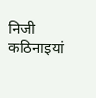निजी कठिनाइयां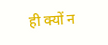ही क्यों न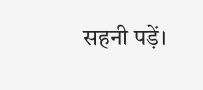सहनी पड़ें।